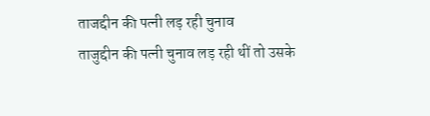ताजद्दीन की पत्नी लड़ रही चुनाव
ताजुद्दीन की पत्नी चुनाव लड़ रही थीं तो उसके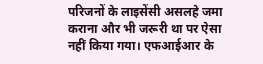परिजनों के लाइसेंसी असलहे जमा कराना और भी जरूरी था पर ऐसा नहीं किया गया। एफआईआर के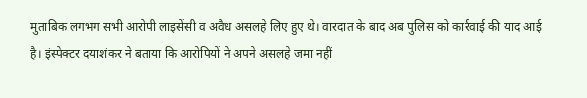मुताबिक लगभग सभी आरोपी लाइसेंसी व अवैध असलहे लिए हुए थे। वारदात के बाद अब पुलिस को कार्रवाई की याद आई है। इंस्पेक्टर दयाशंकर ने बताया कि आरोपियों ने अपने असलहे जमा नहीं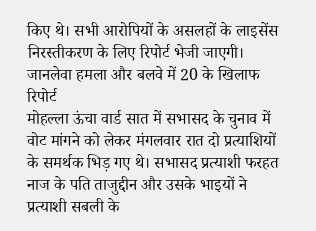किए थे। सभी आरोपियों के असलहों के लाइसेंस निरस्तीकरण के लिए रिपोर्ट भेजी जाएगी।
जानलेवा हमला और बलवे में 20 के खिलाफ रिपोर्ट
मोहल्ला ऊंचा वार्ड सात में सभासद के चुनाव में वोट मांगने को लेकर मंगलवार रात दो प्रत्याशियों के समर्थक भिड़ गए थे। सभासद प्रत्याशी फरहत नाज के पति ताजुद्दीन और उसके भाइयों ने प्रत्याशी सबली के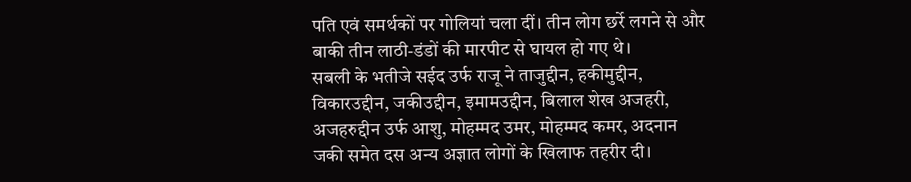पति एवं समर्थकों पर गोलियां चला दीं। तीन लोग छर्रे लगने से और बाकी तीन लाठी-डंडों की मारपीट से घायल हो गए थे।
सबली के भतीजे सईद उर्फ राजू ने ताजुद्दीन, हकीमुद्दीन, विकारउद्दीन, जकीउद्दीन, इमामउद्दीन, बिलाल शेख अजहरी, अजहरुद्दीन उर्फ आशु, मोहम्मद उमर, मोहम्मद कमर, अदनान जकी समेत दस अन्य अज्ञात लोगों के खिलाफ तहरीर दी।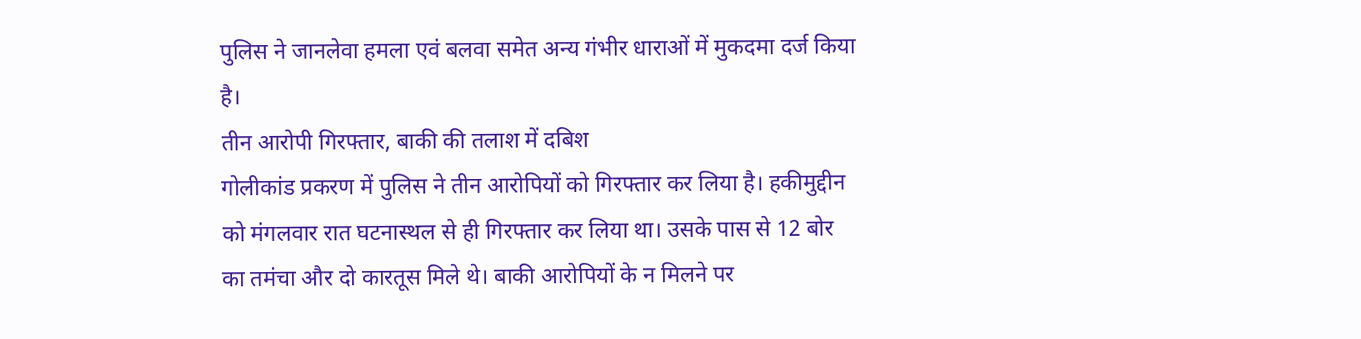पुलिस ने जानलेवा हमला एवं बलवा समेत अन्य गंभीर धाराओं में मुकदमा दर्ज किया है।
तीन आरोपी गिरफ्तार, बाकी की तलाश में दबिश
गोलीकांड प्रकरण में पुलिस ने तीन आरोपियों को गिरफ्तार कर लिया है। हकीमुद्दीन को मंगलवार रात घटनास्थल से ही गिरफ्तार कर लिया था। उसके पास से 12 बोर का तमंचा और दो कारतूस मिले थे। बाकी आरोपियों के न मिलने पर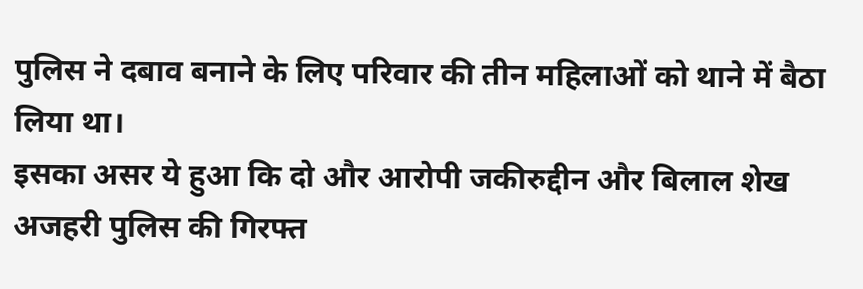पुलिस ने दबाव बनाने के लिए परिवार की तीन महिलाओं को थाने में बैठा लिया था।
इसका असर ये हुआ कि दो और आरोपी जकीरुद्दीन और बिलाल शेख अजहरी पुलिस की गिरफ्त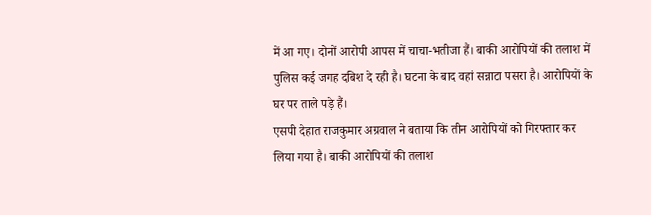में आ गए। दोनों आरोपी आपस में चाचा-भतीजा हैं। बाकी आरोपियों की तलाश में पुलिस कई जगह दबिश दे रही है। घटना के बाद वहां सन्नाटा पसरा है। आरोपियों के घर पर ताले पड़े हैं।
एसपी देहात राजकुमार अग्रवाल ने बताया कि तीन आरोपियों को गिरफ्तार कर लिया गया है। बाकी आरोपियों की तलाश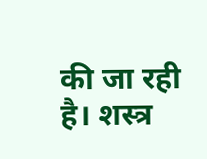की जा रही है। शस्त्र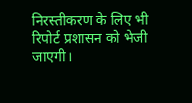निरस्तीकरण के लिए भी रिपोर्ट प्रशासन को भेजी जाएगी।